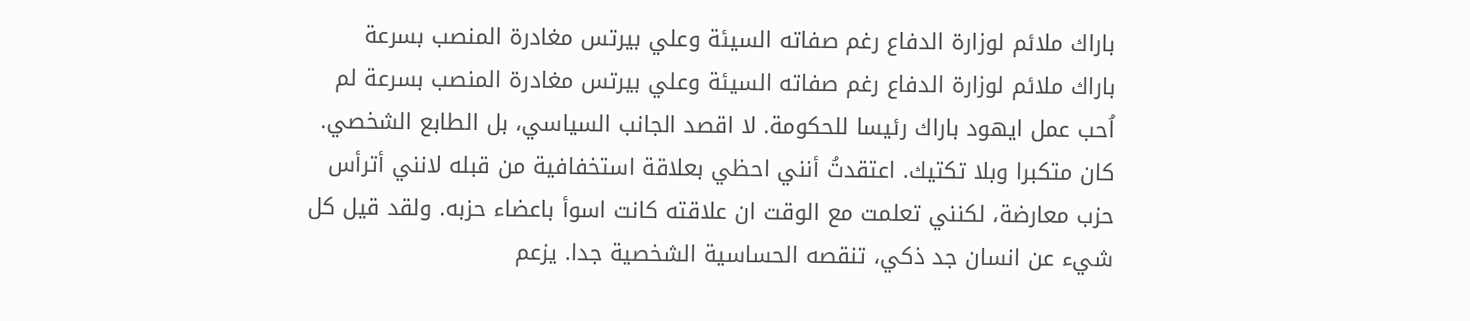باراك ملائم لوزارة الدفاع رغم صفاته السيئة وعلي بيرتس مغادرة المنصب بسرعة
باراك ملائم لوزارة الدفاع رغم صفاته السيئة وعلي بيرتس مغادرة المنصب بسرعة لم اُحب عمل ايهود باراك رئيسا للحكومة. لا اقصد الجانب السياسي، بل الطابع الشخصي. كان متكبرا وبلا تكتيك. اعتقدتُ أنني احظي بعلاقة استخفافية من قبله لانني أترأس حزب معارضة، لكنني تعلمت مع الوقت ان علاقته كانت اسوأ باعضاء حزبه. ولقد قيل كل شيء عن انسان جد ذكي، تنقصه الحساسية الشخصية جدا. يزعم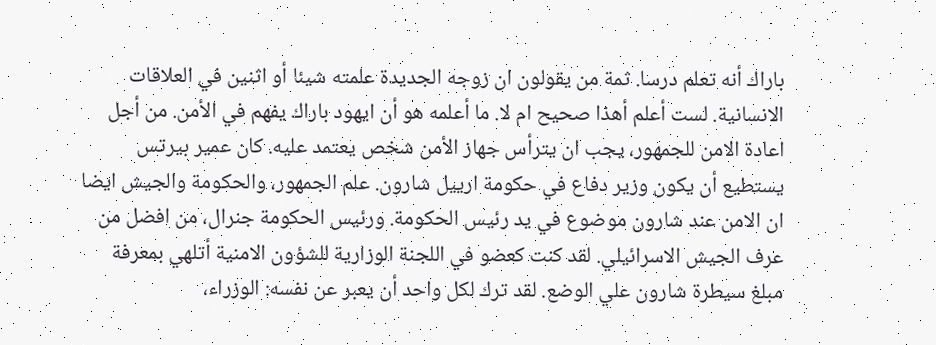باراك أنه تعلم درسا. ثمة من يقولون ان زوجه الجديدة علمته شيئا أو اثنين في العلاقات الانسانية. لست أعلم أهذا صحيح ام لا. ما أعلمه هو أن ايهود باراك يفهم في الأمن. من أجل اعادة الامن للجمهور، يجب ان يترأس جهاز الأمن شخص يعتمد عليه. كان عمير بيرتس يستطيع أن يكون وزير دفاع في حكومة ارييل شارون. علم الجمهور، والحكومة والجيش ايضا ان الامن عند شارون موضوع في يد رئيس الحكومة. ورئيس الحكومة جنرال، من افضل من عرف الجيش الاسرائيلي. لقد كنت كعضو في اللجنة الوزارية للشؤون الامنية أتلهي بمعرفة مبلغ سيطرة شارون علي الوضع. لقد ترك لكل واحد أن يعبر عن نفسه: الوزراء،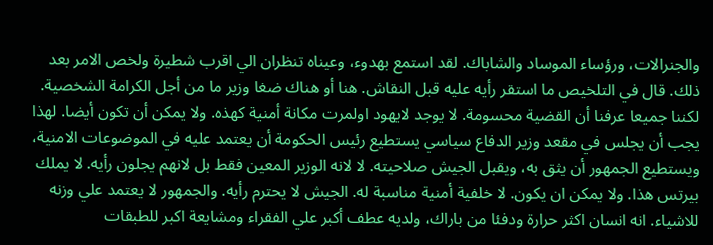والجنرالات، ورؤساء الموساد والشاباك. لقد استمع بهدوء، وعيناه تنظران الي اقرب شطيرة ولخص الامر بعد ذلك. قال في التلخيص ما استقر رأيه عليه قبل النقاش. هنا أو هناك ضغا وزير ما من أجل الكرامة الشخصية. لكننا جميعا عرفنا أن القضية محسومة. لا يوجد لايهود اولمرت مكانة أمنية كهذه. ولا يمكن أن تكون أيضا. لهذا يجب أن يجلس في مقعد وزير الدفاع سياسي يستطيع رئيس الحكومة أن يعتمد عليه في الموضوعات الامنية، ويستطيع الجمهور أن يثق به، ويقبل الجيش صلاحيته. لا لانه الوزير المعين فقط بل لانهم يجلون رأيه. لا يملك بيرتس هذا. ولا يمكن ان يكون. لا خلفية أمنية مناسبة له. الجيش لا يحترم رأيه. والجمهور لا يعتمد علي وزنه للاشياء. انه انسان اكثر حرارة ودفئا من باراك، ولديه عطف أكبر علي الفقراء ومشايعة اكبر للطبقات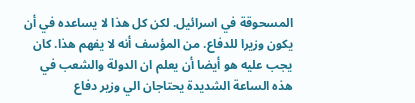المسحوقة في اسرائيل. لكن كل هذا لا يساعده في أن يكون وزيرا للدفاع. من المؤسف أنه لا يفهم هذا. كان يجب عليه هو أيضا أن يعلم ان الدولة والشعب في هذه الساعة الشديدة يحتاجان الي وزير دفاع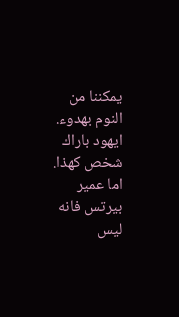يمكننا من النوم بهدوء. ايهود باراك شخص كهذا. اما عمير بيرتس فانه ليس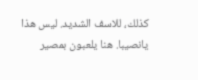كذلك، للاسف الشديد. ليس هذا يانصيبا. هنا يلعبون بمصير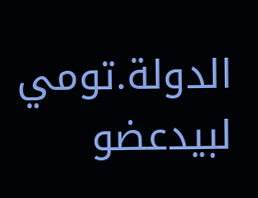الدولة.تومي لبيدعضو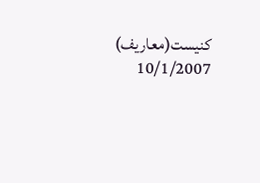كنيست(معاريف) 10/1/2007